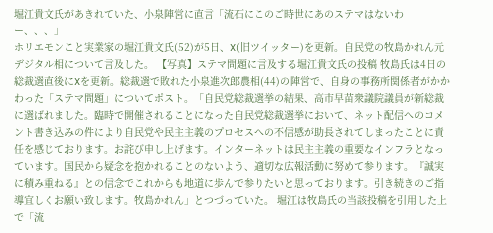堀江貴文氏があきれていた、小泉陣営に直言「流石にこのご時世にあのステマはないわー、、、」
ホリエモンこと実業家の堀江貴文氏(52)が5日、X(旧ツイッター)を更新。自民党の牧島かれん元デジタル相について言及した。 【写真】ステマ問題に言及する堀江貴文氏の投稿 牧島氏は4日の総裁選直後にXを更新。総裁選で敗れた小泉進次郎農相(44)の陣営で、自身の事務所関係者がかかわった「ステマ問題」についてポスト。「自民党総裁選挙の結果、高市早苗衆議院議員が新総裁に選ばれました。臨時で開催されることになった自民党総裁選挙において、ネット配信へのコメント書き込みの件により自民党や民主主義のプロセスへの不信感が助長されてしまったことに責任を感じております。お詫び申し上げます。インターネットは民主主義の重要なインフラとなっています。国民から疑念を抱かれることのないよう、適切な広報活動に努めて参ります。『誠実に積み重ねる』との信念でこれからも地道に歩んで参りたいと思っております。引き続きのご指導宜しくお願い致します。牧島かれん」とつづっていた。 堀江は牧島氏の当該投稿を引用した上で「流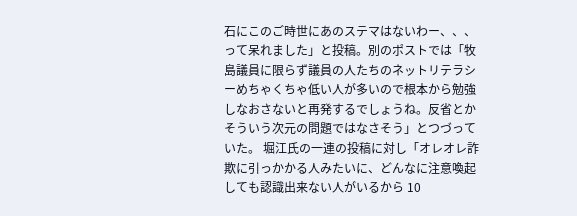石にこのご時世にあのステマはないわー、、、って呆れました」と投稿。別のポストでは「牧島議員に限らず議員の人たちのネットリテラシーめちゃくちゃ低い人が多いので根本から勉強しなおさないと再発するでしょうね。反省とかそういう次元の問題ではなさそう」とつづっていた。 堀江氏の一連の投稿に対し「オレオレ詐欺に引っかかる人みたいに、どんなに注意喚起しても認識出来ない人がいるから 10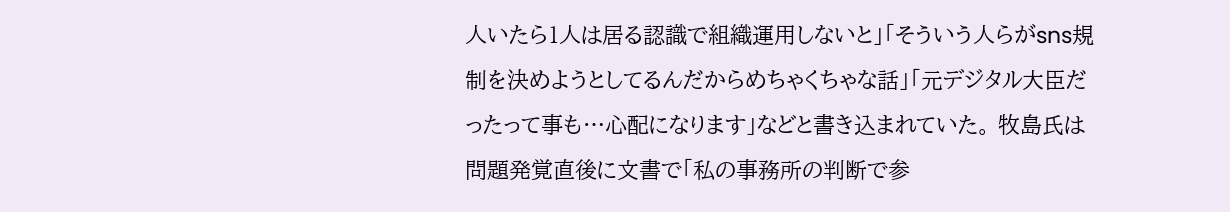人いたら1人は居る認識で組織運用しないと」「そういう人らがsns規制を決めようとしてるんだからめちゃくちゃな話」「元デジタル大臣だったって事も…心配になります」などと書き込まれていた。 牧島氏は問題発覚直後に文書で「私の事務所の判断で参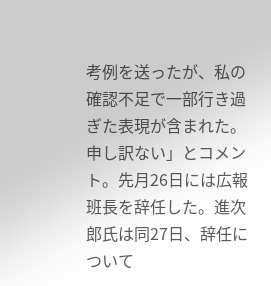考例を送ったが、私の確認不足で一部行き過ぎた表現が含まれた。申し訳ない」とコメント。先月26日には広報班長を辞任した。進次郎氏は同27日、辞任について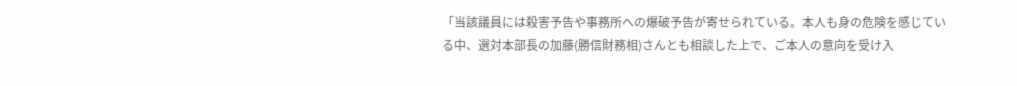「当該議員には殺害予告や事務所への爆破予告が寄せられている。本人も身の危険を感じている中、選対本部長の加藤(勝信財務相)さんとも相談した上で、ご本人の意向を受け入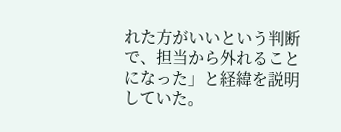れた方がいいという判断で、担当から外れることになった」と経緯を説明していた。